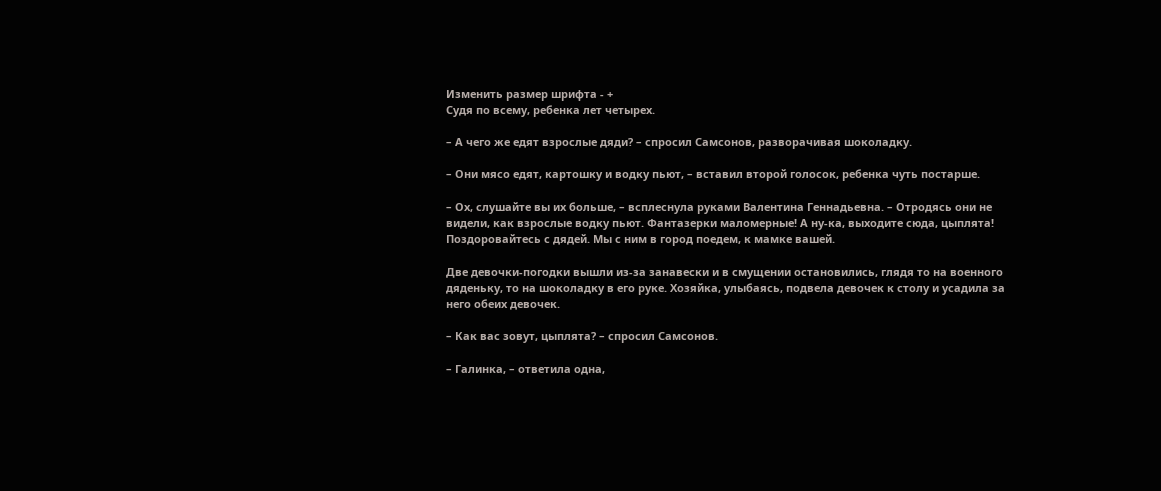Изменить размер шрифта - +
Судя по всему, ребенка лет четырех.

– А чего же едят взрослые дяди? – спросил Самсонов, разворачивая шоколадку.

– Они мясо едят, картошку и водку пьют, – вставил второй голосок, ребенка чуть постарше.

– Ох, слушайте вы их больше, – всплеснула руками Валентина Геннадьевна. – Отродясь они не видели, как взрослые водку пьют. Фантазерки маломерные! А ну-ка, выходите сюда, цыплята! Поздоровайтесь с дядей. Мы с ним в город поедем, к мамке вашей.

Две девочки-погодки вышли из-за занавески и в смущении остановились, глядя то на военного дяденьку, то на шоколадку в его руке. Хозяйка, улыбаясь, подвела девочек к столу и усадила за него обеих девочек.

– Как вас зовут, цыплята? – спросил Самсонов.

– Галинка, – ответила одна,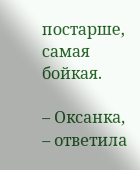постарше, самая бойкая.

– Оксанка, – ответила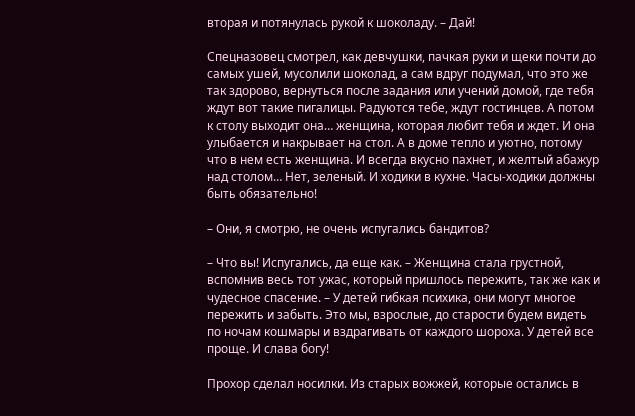вторая и потянулась рукой к шоколаду. – Дай!

Спецназовец смотрел, как девчушки, пачкая руки и щеки почти до самых ушей, мусолили шоколад, а сам вдруг подумал, что это же так здорово, вернуться после задания или учений домой, где тебя ждут вот такие пигалицы. Радуются тебе, ждут гостинцев. А потом к столу выходит она… женщина, которая любит тебя и ждет. И она улыбается и накрывает на стол. А в доме тепло и уютно, потому что в нем есть женщина. И всегда вкусно пахнет, и желтый абажур над столом… Нет, зеленый. И ходики в кухне. Часы-ходики должны быть обязательно!

– Они, я смотрю, не очень испугались бандитов?

– Что вы! Испугались, да еще как. – Женщина стала грустной, вспомнив весь тот ужас, который пришлось пережить, так же как и чудесное спасение. – У детей гибкая психика, они могут многое пережить и забыть. Это мы, взрослые, до старости будем видеть по ночам кошмары и вздрагивать от каждого шороха. У детей все проще. И слава богу!

Прохор сделал носилки. Из старых вожжей, которые остались в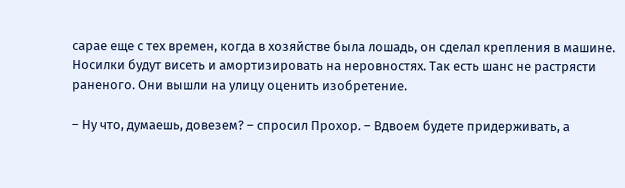сарае еще с тех времен, когда в хозяйстве была лошадь, он сделал крепления в машине. Носилки будут висеть и амортизировать на неровностях. Так есть шанс не растрясти раненого. Они вышли на улицу оценить изобретение.

– Ну что, думаешь, довезем? – спросил Прохор. – Вдвоем будете придерживать, а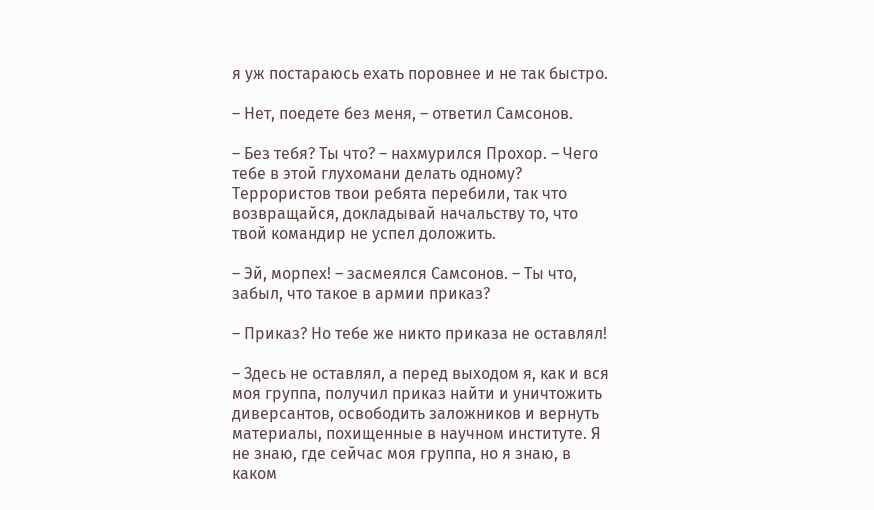я уж постараюсь ехать поровнее и не так быстро.

– Нет, поедете без меня, – ответил Самсонов.

– Без тебя? Ты что? – нахмурился Прохор. – Чего тебе в этой глухомани делать одному? Террористов твои ребята перебили, так что возвращайся, докладывай начальству то, что твой командир не успел доложить.

– Эй, морпех! – засмеялся Самсонов. – Ты что, забыл, что такое в армии приказ?

– Приказ? Но тебе же никто приказа не оставлял!

– Здесь не оставлял, а перед выходом я, как и вся моя группа, получил приказ найти и уничтожить диверсантов, освободить заложников и вернуть материалы, похищенные в научном институте. Я не знаю, где сейчас моя группа, но я знаю, в каком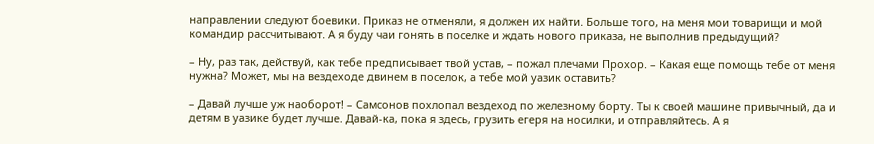направлении следуют боевики. Приказ не отменяли, я должен их найти. Больше того, на меня мои товарищи и мой командир рассчитывают. А я буду чаи гонять в поселке и ждать нового приказа, не выполнив предыдущий?

– Ну, раз так, действуй, как тебе предписывает твой устав, – пожал плечами Прохор. – Какая еще помощь тебе от меня нужна? Может, мы на вездеходе двинем в поселок, а тебе мой уазик оставить?

– Давай лучше уж наоборот! – Самсонов похлопал вездеход по железному борту. Ты к своей машине привычный, да и детям в уазике будет лучше. Давай-ка, пока я здесь, грузить егеря на носилки, и отправляйтесь. А я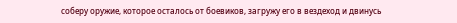соберу оружие, которое осталось от боевиков, загружу его в вездеход и двинусь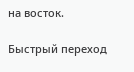на восток.

Быстрый переход